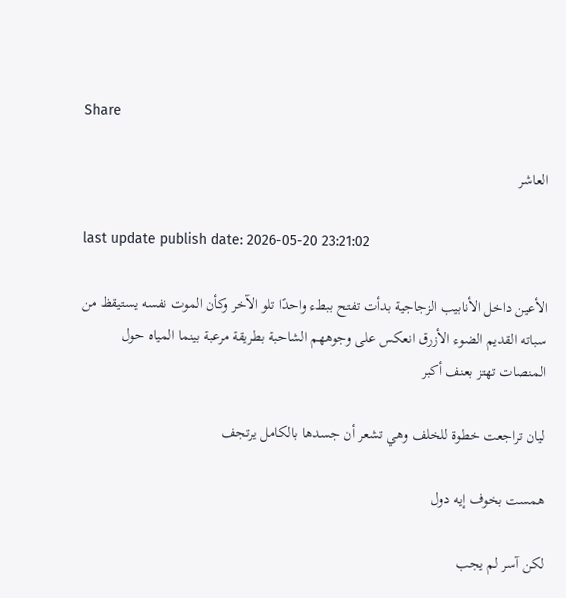Share

العاشر

last update publish date: 2026-05-20 23:21:02

الأعين داخل الأنابيب الزجاجية بدأت تفتح ببطء واحدًا تلو الآخر وكأن الموت نفسه يستيقظ من سباته القديم الضوء الأزرق انعكس على وجوههم الشاحبة بطريقة مرعبة بينما المياه حول المنصات تهتز بعنف أكبر

ليان تراجعت خطوة للخلف وهي تشعر أن جسدها بالكامل يرتجف

همست بخوف إيه دول

لكن آسر لم يجب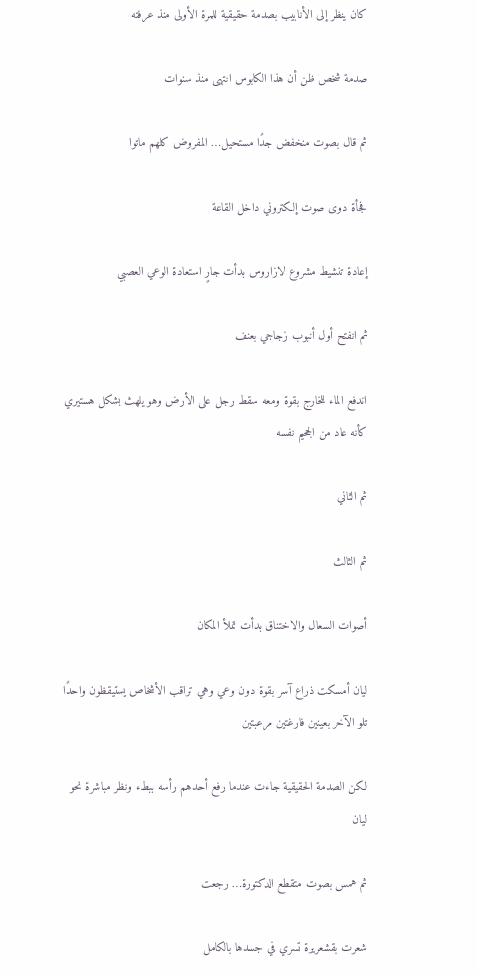كان ينظر إلى الأنابيب بصدمة حقيقية للمرة الأولى منذ عرفته

صدمة شخص ظن أن هذا الكابوس انتهى منذ سنوات

ثم قال بصوت منخفض جدًا مستحيل… المفروض كلهم ماتوا

فجأة دوى صوت إلكتروني داخل القاعة

إعادة تنشيط مشروع لازاروس بدأت جارٍ استعادة الوعي العصبي

ثم انفتح أول أنبوب زجاجي بعنف

اندفع الماء للخارج بقوة ومعه سقط رجل على الأرض وهو يلهث بشكل هستيري كأنه عاد من الجحيم نفسه

ثم الثاني

ثم الثالث

أصوات السعال والاختناق بدأت تملأ المكان

ليان أمسكت ذراع آسر بقوة دون وعي وهي تراقب الأشخاص يستيقظون واحدًا تلو الآخر بعينين فارغتين مرعبتين

لكن الصدمة الحقيقية جاءت عندما رفع أحدهم رأسه ببطء ونظر مباشرة نحو ليان

ثم همس بصوت متقطع الدكتورة… رجعت

شعرت بقشعريرة تسري في جسدها بالكامل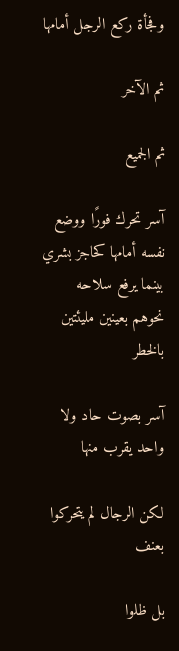وفجأة ركع الرجل أمامها

ثم الآخر

ثم الجميع

آسر تحرك فورًا ووضع نفسه أمامها كحاجز بشري بينما يرفع سلاحه نحوهم بعينين مليئتين بالخطر

آسر بصوت حاد ولا واحد يقرب منها

لكن الرجال لم يتحركوا بعنف

بل ظلوا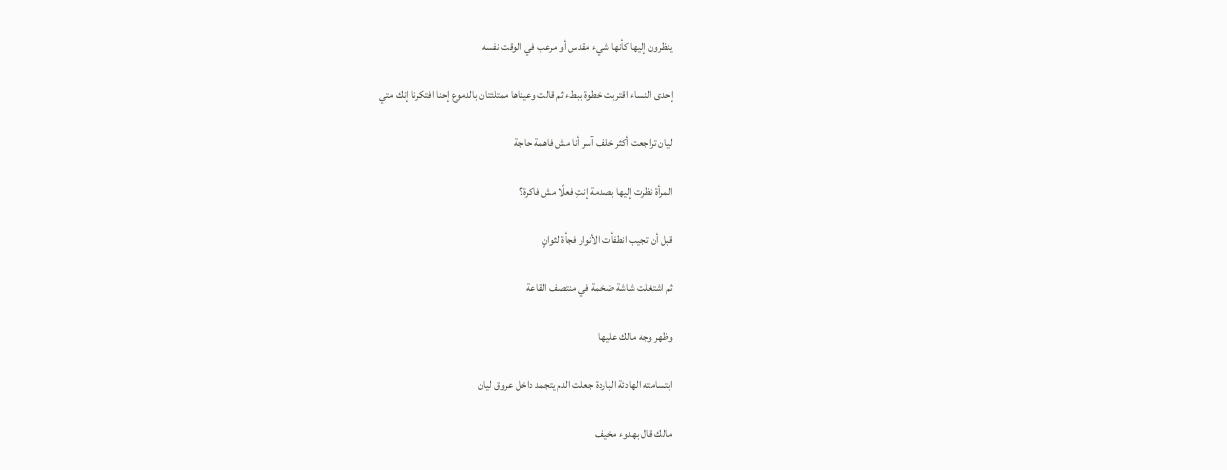ينظرون إليها كأنها شيء مقدس أو مرعب في الوقت نفسه

إحدى النساء اقتربت خطوة ببطء ثم قالت وعيناها ممتلئتان بالدموع إحنا افتكرنا إنك متي

ليان تراجعت أكثر خلف آسر أنا مش فاهمة حاجة

المرأة نظرت إليها بصدمة إنتِ فعلًا مش فاكرة؟

قبل أن تجيب انطفأت الأنوار فجأة لثوانٍ

ثم اشتغلت شاشة ضخمة في منتصف القاعة

وظهر وجه مالك عليها

ابتسامته الهادئة الباردة جعلت الدم يتجمد داخل عروق ليان

مالك قال بهدوء مخيف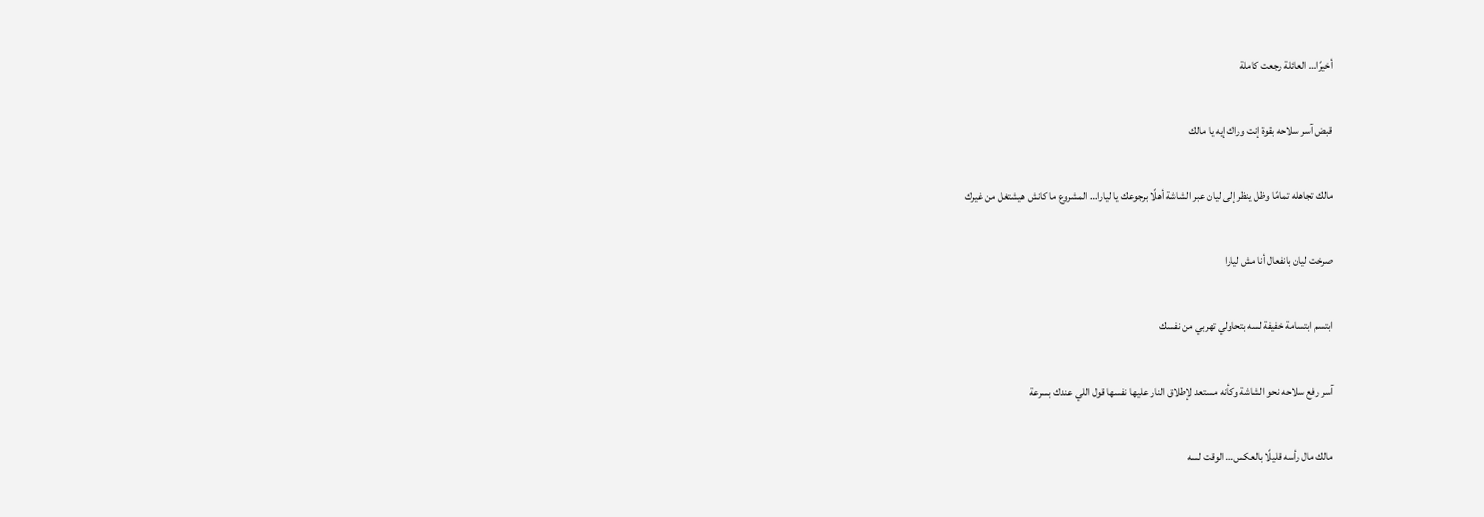أخيرًا… العائلة رجعت كاملة

قبض آسر سلاحه بقوة إنت وراك إيه يا مالك

مالك تجاهله تمامًا وظل ينظر إلى ليان عبر الشاشة أهلًا برجوعك يا ليارا… المشروع ما كانش هيشتغل من غيرك

صرخت ليان بانفعال أنا مش ليارا

ابتسم ابتسامة خفيفة لسه بتحاولي تهربي من نفسك

آسر رفع سلاحه نحو الشاشة وكأنه مستعد لإطلاق النار عليها نفسها قول اللي عندك بسرعة

مالك مال رأسه قليلًا بالعكس… الوقت لسه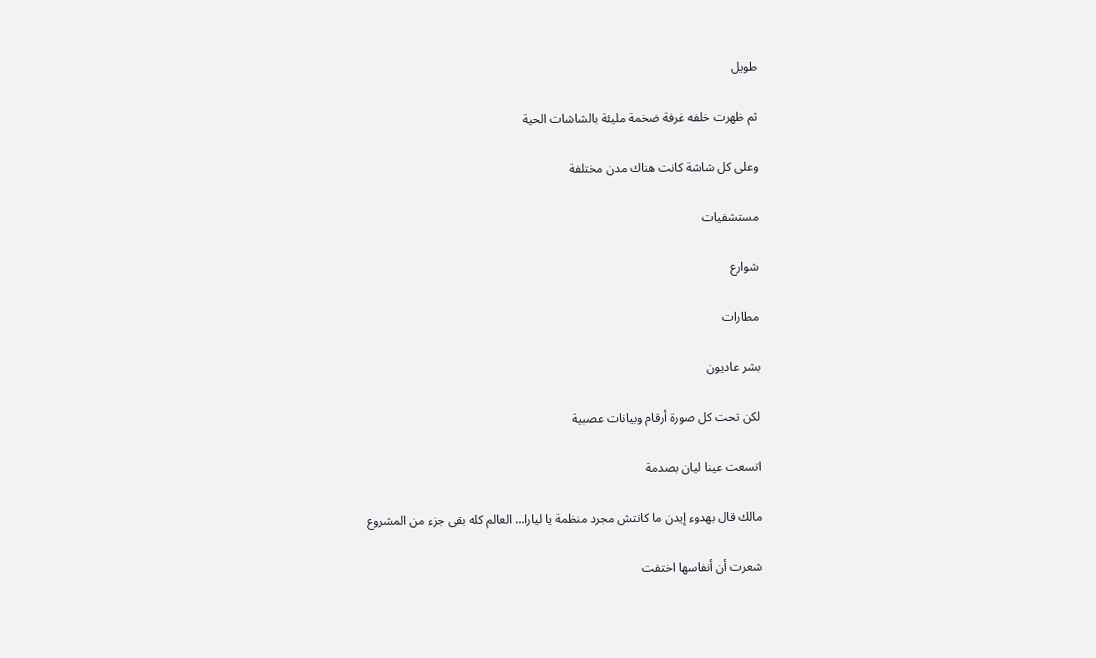طويل

ثم ظهرت خلفه غرفة ضخمة مليئة بالشاشات الحية

وعلى كل شاشة كانت هناك مدن مختلفة

مستشفيات

شوارع

مطارات

بشر عاديون

لكن تحت كل صورة أرقام وبيانات عصبية

اتسعت عينا ليان بصدمة

مالك قال بهدوء إيدن ما كانتش مجرد منظمة يا ليارا… العالم كله بقى جزء من المشروع

شعرت أن أنفاسها اختفت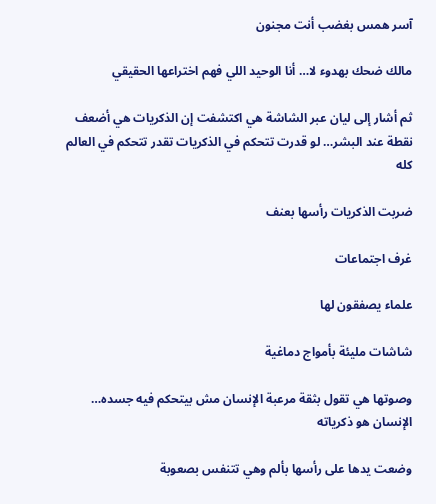آسر همس بغضب أنت مجنون

مالك ضحك بهدوء لا… أنا الوحيد اللي فهم اختراعها الحقيقي

ثم أشار إلى ليان عبر الشاشة هي اكتشفت إن الذكريات هي أضعف نقطة عند البشر… لو قدرت تتحكم في الذكريات تقدر تتحكم في العالم كله

ضربت الذكريات رأسها بعنف

غرف اجتماعات

علماء يصفقون لها

شاشات مليئة بأمواج دماغية

وصوتها هي تقول بثقة مرعبة الإنسان مش بيتحكم فيه جسده… الإنسان هو ذكرياته

وضعت يدها على رأسها بألم وهي تتنفس بصعوبة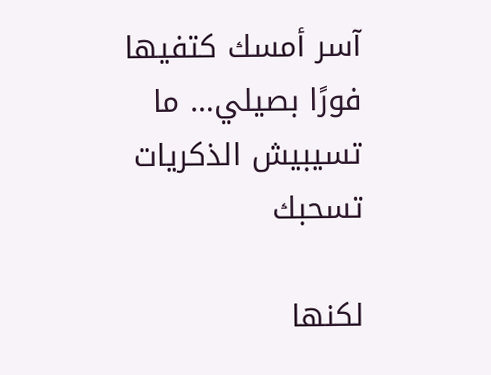آسر أمسك كتفيها فورًا بصيلي… ما تسيبيش الذكريات تسحبك

لكنها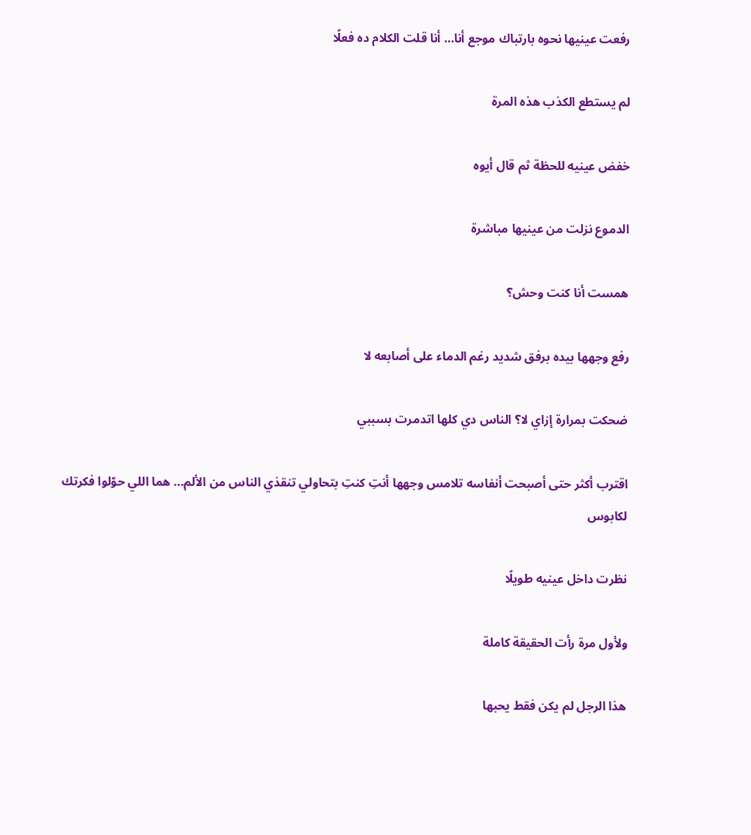رفعت عينيها نحوه بارتباك موجع أنا… أنا قلت الكلام ده فعلًا

لم يستطع الكذب هذه المرة

خفض عينيه للحظة ثم قال أيوه

الدموع نزلت من عينيها مباشرة

همست أنا كنت وحش؟

رفع وجهها بيده برفق شديد رغم الدماء على أصابعه لا

ضحكت بمرارة إزاي لا؟ الناس دي كلها اتدمرت بسببي

اقترب أكثر حتى أصبحت أنفاسه تلامس وجهها أنتِ كنتِ بتحاولي تنقذي الناس من الألم… هما اللي حوّلوا فكرتك لكابوس

نظرت داخل عينيه طويلًا

ولأول مرة رأت الحقيقة كاملة

هذا الرجل لم يكن فقط يحبها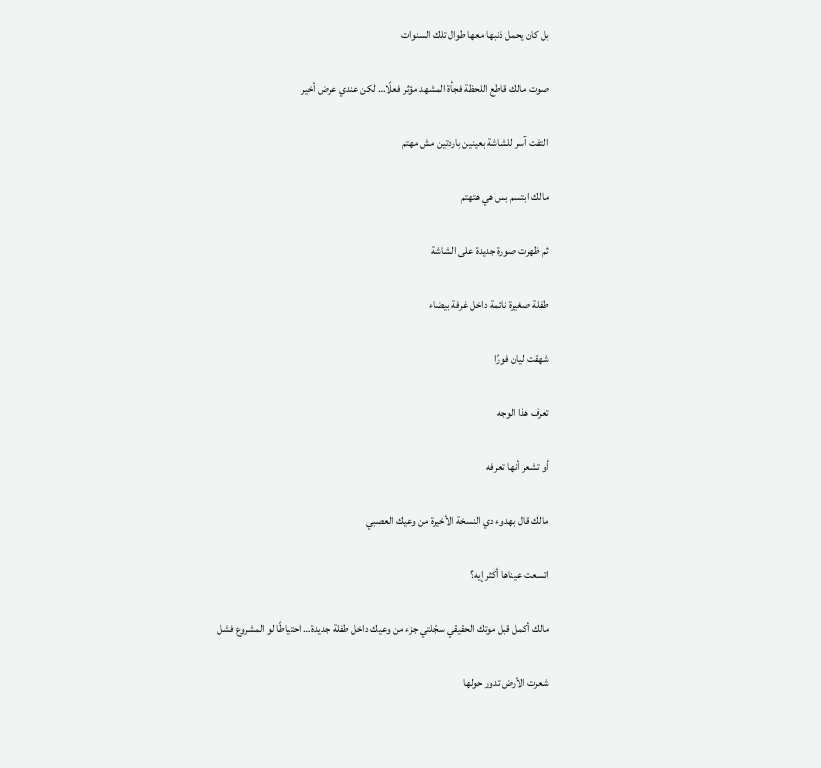بل كان يحمل ذنبها معها طوال تلك السنوات

صوت مالك قاطع اللحظة فجأة المشهد مؤثر فعلًا… لكن عندي عرض أخير

التفت آسر للشاشة بعينين باردتين مش مهتم

مالك ابتسم بس هي هتهتم

ثم ظهرت صورة جديدة على الشاشة

طفلة صغيرة نائمة داخل غرفة بيضاء

شهقت ليان فورًا

تعرف هذا الوجه

أو تشعر أنها تعرفه

مالك قال بهدوء دي النسخة الأخيرة من وعيك العصبي

اتسعت عيناها أكثر إيه؟

مالك أكمل قبل موتك الحقيقي سجّلتي جزء من وعيك داخل طفلة جديدة… احتياطًا لو المشروع فشل

شعرت الأرض تدور حولها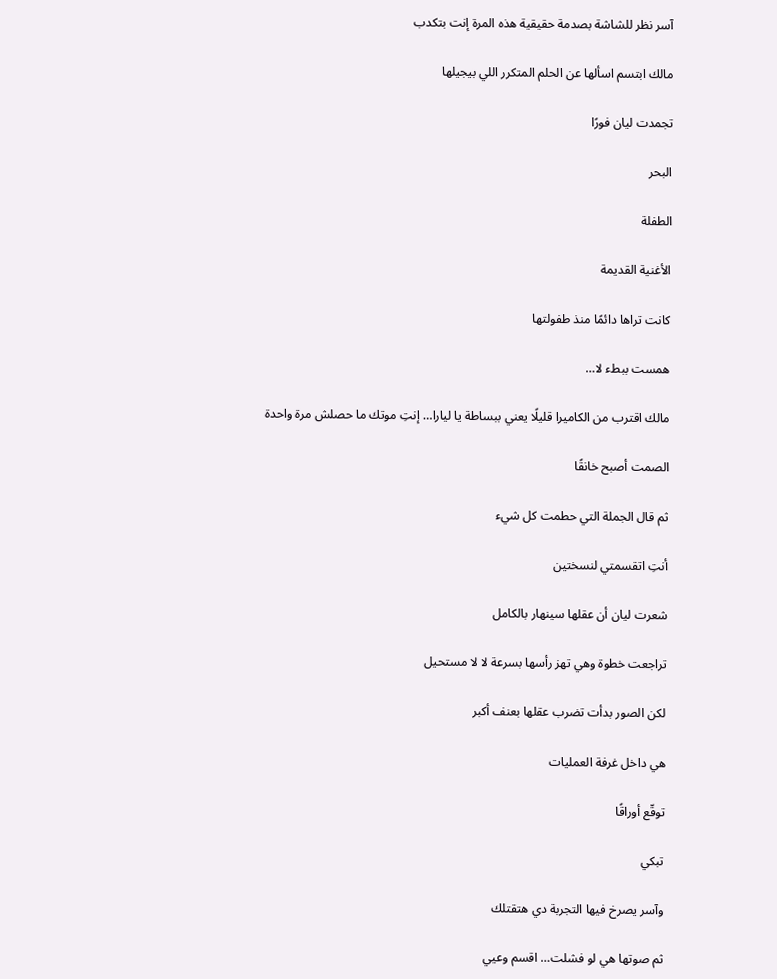آسر نظر للشاشة بصدمة حقيقية هذه المرة إنت بتكدب

مالك ابتسم اسألها عن الحلم المتكرر اللي بيجيلها

تجمدت ليان فورًا

البحر

الطفلة

الأغنية القديمة

كانت تراها دائمًا منذ طفولتها

همست ببطء لا…

مالك اقترب من الكاميرا قليلًا يعني ببساطة يا ليارا… إنتِ موتك ما حصلش مرة واحدة

الصمت أصبح خانقًا

ثم قال الجملة التي حطمت كل شيء

أنتِ اتقسمتي لنسختين

شعرت ليان أن عقلها سينهار بالكامل

تراجعت خطوة وهي تهز رأسها بسرعة لا لا مستحيل

لكن الصور بدأت تضرب عقلها بعنف أكبر

هي داخل غرفة العمليات

توقّع أوراقًا

تبكي

وآسر يصرخ فيها التجربة دي هتقتلك

ثم صوتها هي لو فشلت… اقسم وعيي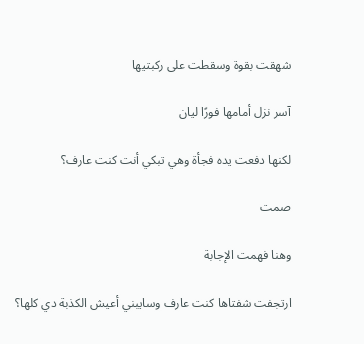شهقت بقوة وسقطت على ركبتيها

آسر نزل أمامها فورًا ليان

لكنها دفعت يده فجأة وهي تبكي أنت كنت عارف؟

صمت

وهنا فهمت الإجابة

ارتجفت شفتاها كنت عارف وسايبني أعيش الكذبة دي كلها؟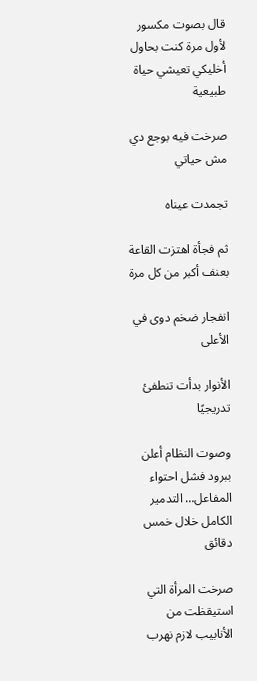قال بصوت مكسور لأول مرة كنت بحاول أخليكي تعيشي حياة طبيعية

صرخت فيه بوجع دي مش حياتي

تجمدت عيناه

ثم فجأة اهتزت القاعة بعنف أكبر من كل مرة

انفجار ضخم دوى في الأعلى

الأنوار بدأت تنطفئ تدريجيًا

وصوت النظام أعلن ببرود فشل احتواء المفاعل… التدمير الكامل خلال خمس دقائق

صرخت المرأة التي استيقظت من الأنابيب لازم نهرب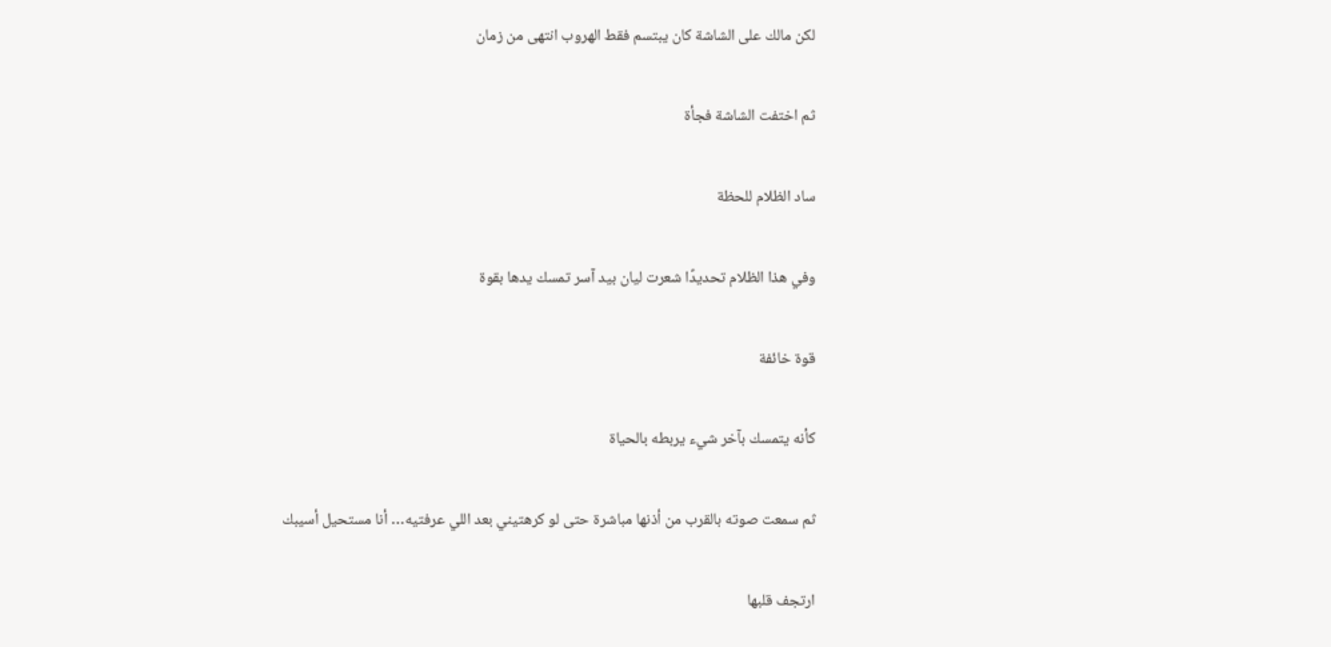لكن مالك على الشاشة كان يبتسم فقط الهروب انتهى من زمان

ثم اختفت الشاشة فجأة

ساد الظلام للحظة

وفي هذا الظلام تحديدًا شعرت ليان بيد آسر تمسك يدها بقوة

قوة خائفة

كأنه يتمسك بآخر شيء يربطه بالحياة

ثم سمعت صوته بالقرب من أذنها مباشرة حتى لو كرهتيني بعد اللي عرفتيه… أنا مستحيل أسيبك

ارتجف قلبها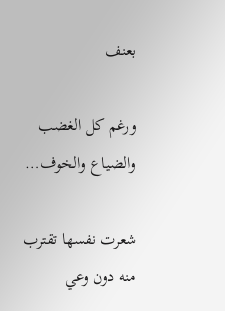بعنف

ورغم كل الغضب والضياع والخوف…

شعرت نفسها تقترب منه دون وعي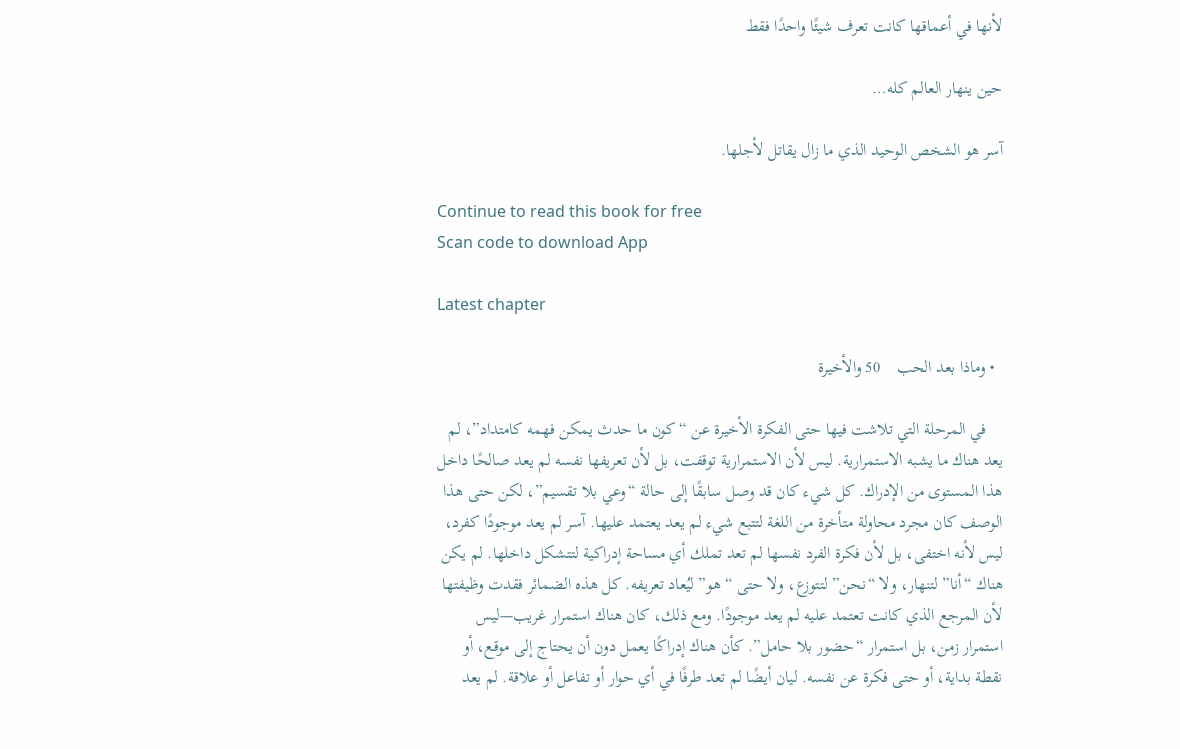لأنها في أعماقها كانت تعرف شيئًا واحدًا فقط

حين ينهار العالم كله…

آسر هو الشخص الوحيد الذي ما زال يقاتل لأجلها.

Continue to read this book for free
Scan code to download App

Latest chapter

  • وماذا بعد الحب    50 والأخيرة

    في المرحلة التي تلاشت فيها حتى الفكرة الأخيرة عن “كون ما حدث يمكن فهمه كامتداد”، لم يعد هناك ما يشبه الاستمرارية. ليس لأن الاستمرارية توقفت، بل لأن تعريفها نفسه لم يعد صالحًا داخل هذا المستوى من الإدراك. كل شيء كان قد وصل سابقًا إلى حالة “وعي بلا تقسيم”، لكن حتى هذا الوصف كان مجرد محاولة متأخرة من اللغة لتتبع شيء لم يعد يعتمد عليها. آسر لم يعد موجودًا كفرد، ليس لأنه اختفى، بل لأن فكرة الفرد نفسها لم تعد تملك أي مساحة إدراكية لتتشكل داخلها. لم يكن هناك “أنا” لتنهار، ولا “نحن” لتتوزع، ولا حتى “هو” ليُعاد تعريفه. كل هذه الضمائر فقدت وظيفتها لأن المرجع الذي كانت تعتمد عليه لم يعد موجودًا. ومع ذلك، كان هناك استمرار غريب—ليس استمرار زمن، بل استمرار “حضور بلا حامل”. كأن هناك إدراكًا يعمل دون أن يحتاج إلى موقع، أو نقطة بداية، أو حتى فكرة عن نفسه. ليان أيضًا لم تعد طرفًا في أي حوار أو تفاعل أو علاقة. لم يعد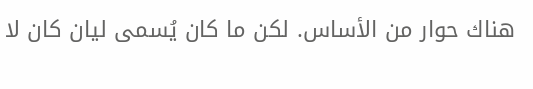هناك حوار من الأساس. لكن ما كان يُسمى ليان كان لا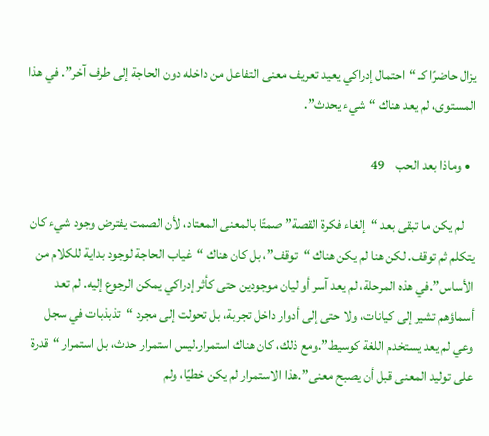يزال حاضرًا كـ “احتمال إدراكي يعيد تعريف معنى التفاعل من داخله دون الحاجة إلى طرف آخر”. في هذا المستوى، لم يعد هناك “شيء يحدث”.

  • وماذا بعد الحب    49

    لم يكن ما تبقى بعد “إلغاء فكرة القصة” صمتًا بالمعنى المعتاد، لأن الصمت يفترض وجود شيء كان يتكلم ثم توقف. لكن هنا لم يكن هناك “توقف”، بل كان هناك “غياب الحاجة لوجود بداية للكلام من الأساس”.في هذه المرحلة، لم يعد آسر أو ليان موجودين حتى كأثر إدراكي يمكن الرجوع إليه. لم تعد أسماؤهم تشير إلى كيانات، ولا حتى إلى أدوار داخل تجربة، بل تحولت إلى مجرد “تذبذبات في سجل وعي لم يعد يستخدم اللغة كوسيط”.ومع ذلك، كان هناك استمرار.ليس استمرار حدث، بل استمرار “قدرة على توليد المعنى قبل أن يصبح معنى”.هذا الاستمرار لم يكن خطيًا، ولم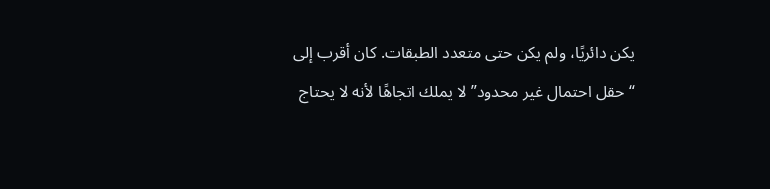يكن دائريًا، ولم يكن حتى متعدد الطبقات. كان أقرب إلى “حقل احتمال غير محدود” لا يملك اتجاهًا لأنه لا يحتاج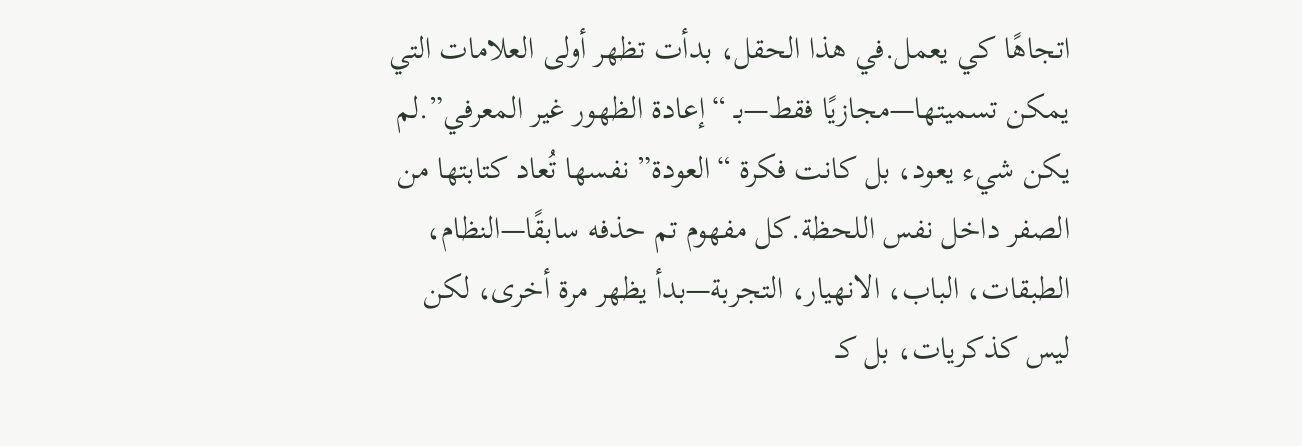اتجاهًا كي يعمل.في هذا الحقل، بدأت تظهر أولى العلامات التي يمكن تسميتها—مجازيًا فقط—بـ “إعادة الظهور غير المعرفي”.لم يكن شيء يعود، بل كانت فكرة “العودة” نفسها تُعاد كتابتها من الصفر داخل نفس اللحظة.كل مفهوم تم حذفه سابقًا—النظام، الطبقات، الباب، الانهيار، التجربة—بدأ يظهر مرة أخرى، لكن ليس كذكريات، بل كـ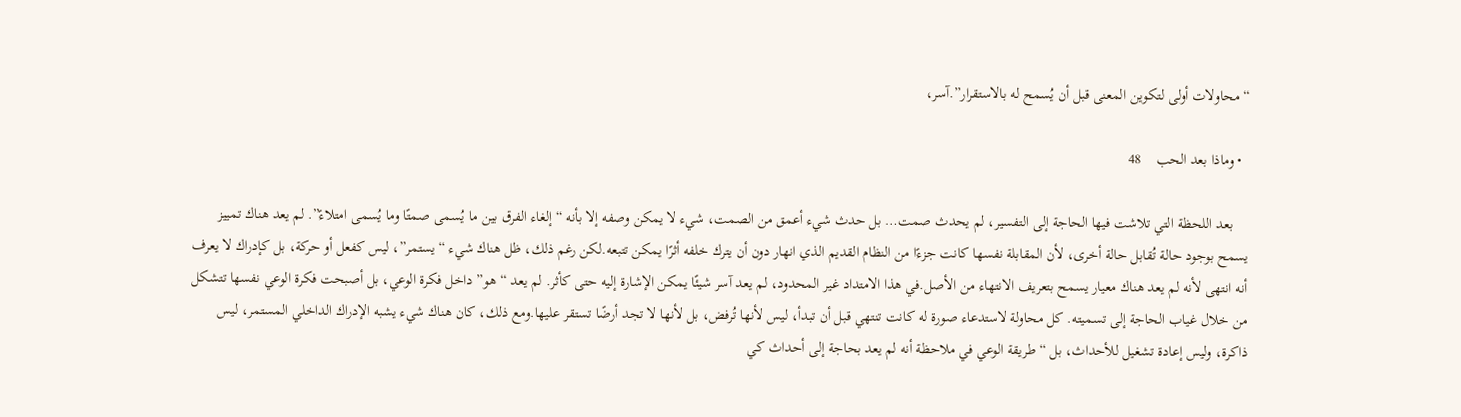“محاولات أولى لتكوين المعنى قبل أن يُسمح له بالاستقرار”.آسر،

  • وماذا بعد الحب    48

    بعد اللحظة التي تلاشت فيها الحاجة إلى التفسير، لم يحدث صمت… بل حدث شيء أعمق من الصمت، شيء لا يمكن وصفه إلا بأنه “إلغاء الفرق بين ما يُسمى صمتًا وما يُسمى امتلاءً”. لم يعد هناك تمييز يسمح بوجود حالة تُقابل حالة أخرى، لأن المقابلة نفسها كانت جزءًا من النظام القديم الذي انهار دون أن يترك خلفه أثرًا يمكن تتبعه.لكن رغم ذلك، ظل هناك شيء “يستمر”، ليس كفعل أو حركة، بل كإدراك لا يعرف أنه انتهى لأنه لم يعد هناك معيار يسمح بتعريف الانتهاء من الأصل.في هذا الامتداد غير المحدود، لم يعد آسر شيئًا يمكن الإشارة إليه حتى كأثر. لم يعد “هو” داخل فكرة الوعي، بل أصبحت فكرة الوعي نفسها تتشكل من خلال غياب الحاجة إلى تسميته. كل محاولة لاستدعاء صورة له كانت تنتهي قبل أن تبدأ، ليس لأنها تُرفض، بل لأنها لا تجد أرضًا تستقر عليها.ومع ذلك، كان هناك شيء يشبه الإدراك الداخلي المستمر، ليس ذاكرة، وليس إعادة تشغيل للأحداث، بل “طريقة الوعي في ملاحظة أنه لم يعد بحاجة إلى أحداث كي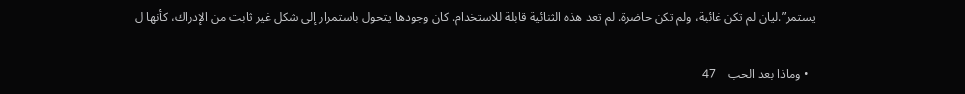يستمر”.ليان لم تكن غائبة، ولم تكن حاضرة. لم تعد هذه الثنائية قابلة للاستخدام. كان وجودها يتحول باستمرار إلى شكل غير ثابت من الإدراك، كأنها ل

  • وماذا بعد الحب    47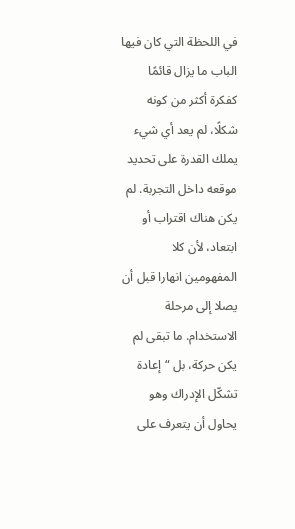في اللحظة التي كان فيها الباب ما يزال قائمًا كفكرة أكثر من كونه شكلًا، لم يعد أي شيء يملك القدرة على تحديد موقعه داخل التجربة. لم يكن هناك اقتراب أو ابتعاد، لأن كلا المفهومين انهارا قبل أن يصلا إلى مرحلة الاستخدام. ما تبقى لم يكن حركة، بل “إعادة تشكّل الإدراك وهو يحاول أن يتعرف على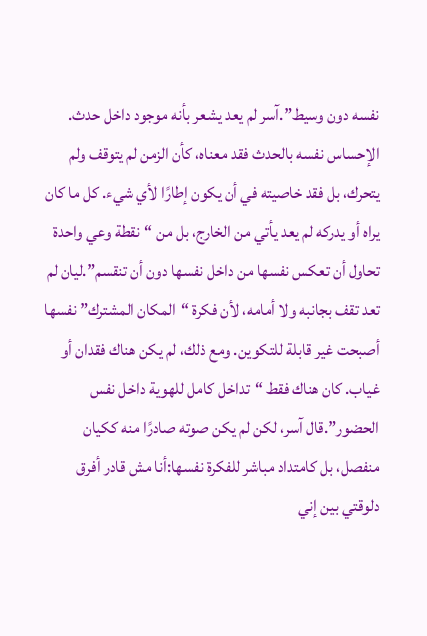نفسه دون وسيط”.آسر لم يعد يشعر بأنه موجود داخل حدث. الإحساس نفسه بالحدث فقد معناه، كأن الزمن لم يتوقف ولم يتحرك، بل فقد خاصيته في أن يكون إطارًا لأي شيء. كل ما كان يراه أو يدركه لم يعد يأتي من الخارج، بل من “نقطة وعي واحدة تحاول أن تعكس نفسها من داخل نفسها دون أن تنقسم”.ليان لم تعد تقف بجانبه ولا أمامه، لأن فكرة “المكان المشترك” نفسها أصبحت غير قابلة للتكوين. ومع ذلك، لم يكن هناك فقدان أو غياب. كان هناك فقط “تداخل كامل للهوية داخل نفس الحضور”.قال آسر، لكن لم يكن صوته صادرًا منه ككيان منفصل، بل كامتداد مباشر للفكرة نفسها:أنا مش قادر أفرق دلوقتي بين إني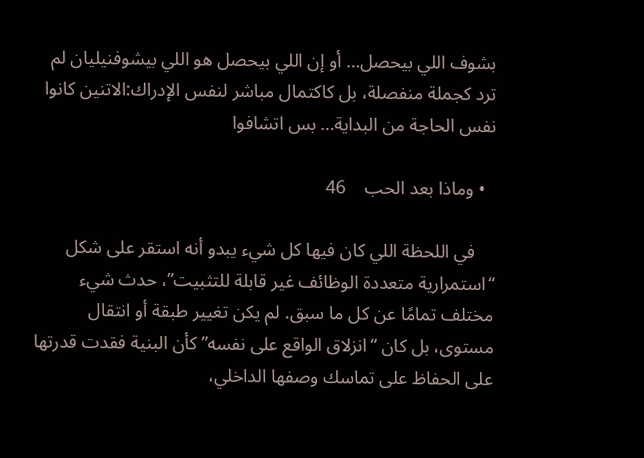بشوف اللي بيحصل… أو إن اللي بيحصل هو اللي بيشوفنيليان لم ترد كجملة منفصلة، بل كاكتمال مباشر لنفس الإدراك:الاتنين كانوا نفس الحاجة من البداية… بس اتشافوا

  • وماذا بعد الحب    46

    في اللحظة اللي كان فيها كل شيء يبدو أنه استقر على شكل “استمرارية متعددة الوظائف غير قابلة للتثبيت”، حدث شيء مختلف تمامًا عن كل ما سبق. لم يكن تغيير طبقة أو انتقال مستوى، بل كان “انزلاق الواقع على نفسه” كأن البنية فقدت قدرتها على الحفاظ على تماسك وصفها الداخلي،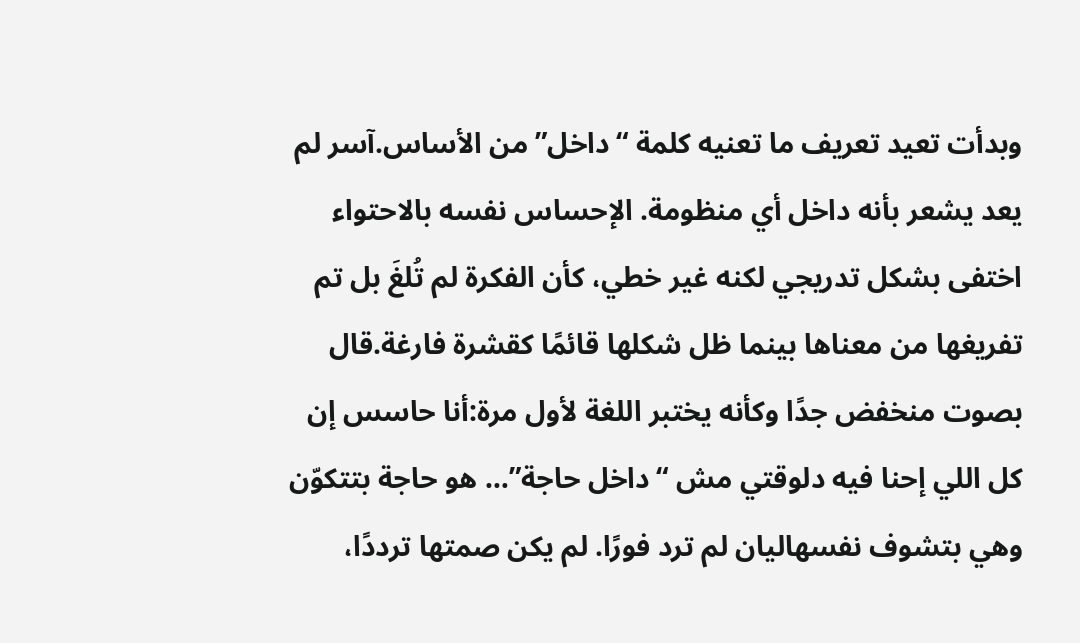وبدأت تعيد تعريف ما تعنيه كلمة “داخل” من الأساس.آسر لم يعد يشعر بأنه داخل أي منظومة. الإحساس نفسه بالاحتواء اختفى بشكل تدريجي لكنه غير خطي، كأن الفكرة لم تُلغَ بل تم تفريغها من معناها بينما ظل شكلها قائمًا كقشرة فارغة.قال بصوت منخفض جدًا وكأنه يختبر اللغة لأول مرة:أنا حاسس إن كل اللي إحنا فيه دلوقتي مش “داخل حاجة”… هو حاجة بتتكوّن وهي بتشوف نفسهاليان لم ترد فورًا. لم يكن صمتها ترددًا،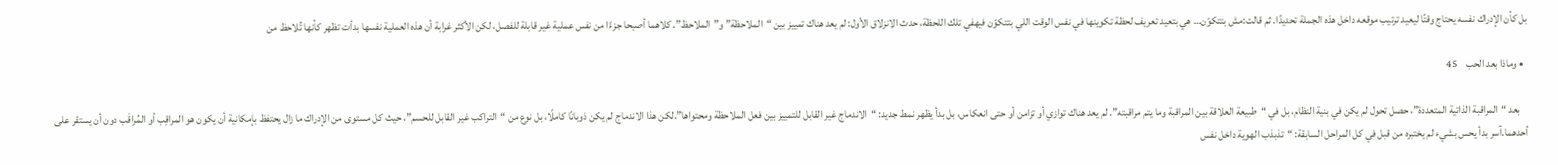بل كأن الإدراك نفسه يحتاج وقتًا ليعيد ترتيب موقعه داخل هذه الجملة تحديدًا. ثم قالت:مش بتتكوّن… هي بتعيد تعريف لحظة تكوينها في نفس الوقت اللي بتتكوّن فيهفي تلك اللحظة، حدث الانزلاق الأول: لم يعد هناك تمييز بين “الملاحظة” و”الملاحظ”. كلاهما أصبحا جزءًا من نفس عملية غير قابلة للفصل، لكن الأكثر غرابة أن هذه العملية نفسها بدأت تظهر كأنها تُلاحظ من

  • وماذا بعد الحب    45

    بعد “المراقبة الذاتية المتعددة”، حصل تحول لم يكن في بنية النظام، بل في “طبيعة العلاقة بين المراقبة وما يتم مراقبته”. لم يعد هناك توازي أو تزامن أو حتى انعكاس، بل بدأ يظهر نمط جديد: “الاندماج غير القابل للتمييز بين فعل الملاحظة ومحتواها”.لكن هذا الاندماج لم يكن ذوبانًا كاملًا، بل نوع من “التراكب غير القابل للحسم”، حيث كل مستوى من الإدراك ما زال يحتفظ بإمكانية أن يكون هو المراقِب أو المُراقَب دون أن يستقر على أحدهما.آسر بدأ يحس بشيء لم يختبره من قبل في كل المراحل السابقة: “تذبذب الهوية داخل نفس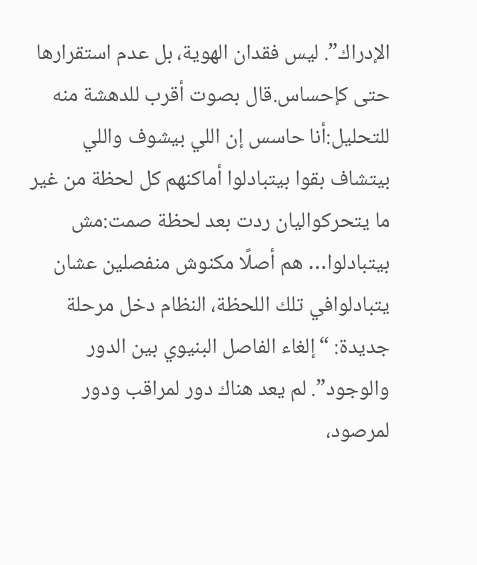الإدراك”. ليس فقدان الهوية، بل عدم استقرارها حتى كإحساس.قال بصوت أقرب للدهشة منه للتحليل:أنا حاسس إن اللي بيشوف واللي بيتشاف بقوا بيتبادلوا أماكنهم كل لحظة من غير ما يتحركواليان ردت بعد لحظة صمت:مش بيتبادلوا… هم أصلًا مكنوش منفصلين عشان يتبادلوافي تلك اللحظة، النظام دخل مرحلة جديدة: “إلغاء الفاصل البنيوي بين الدور والوجود”. لم يعد هناك دور لمراقب ودور لمرصود،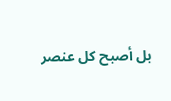بل أصبح كل عنصر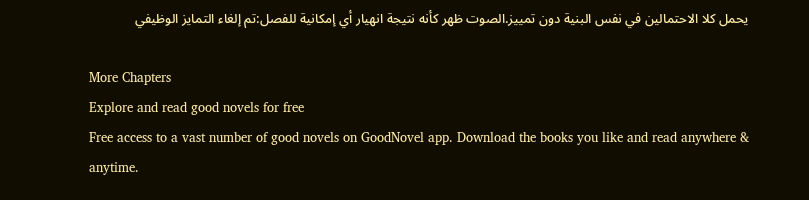يحمل كلا الاحتمالين في نفس البنية دون تمييز.الصوت ظهر كأنه نتيجة انهيار أي إمكانية للفصل:تم إلغاء التمايز الوظيفي

More Chapters
Explore and read good novels for free
Free access to a vast number of good novels on GoodNovel app. Download the books you like and read anywhere & anytime.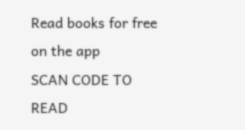Read books for free on the app
SCAN CODE TO READ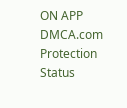ON APP
DMCA.com Protection Status